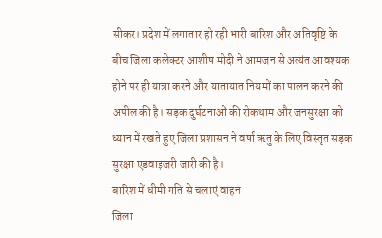सीकर। प्रदेश में लगातार हो रही भारी बारिश और अतिवृष्टि के बीच जिला कलेक्टर आशीष मोदी ने आमजन से अत्यंत आवश्यक होने पर ही यात्रा करने और यातायात नियमों का पालन करने की अपील की है। सड़क दुर्घटनाओं की रोकथाम और जनसुरक्षा को ध्यान में रखते हुए जिला प्रशासन ने वर्षा ऋतु के लिए विस्तृत सड़क सुरक्षा एडवाइजरी जारी की है।
बारिश में धीमी गति से चलाएं वाहन
जिला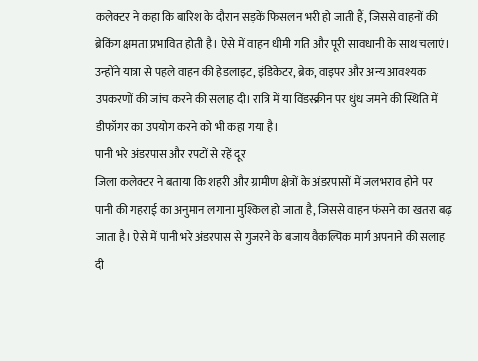कलेक्टर ने कहा कि बारिश के दौरान सड़कें फिसलन भरी हो जाती हैं, जिससे वाहनों की ब्रेकिंग क्षमता प्रभावित होती है। ऐसे में वाहन धीमी गति और पूरी सावधानी के साथ चलाएं।
उन्होंने यात्रा से पहले वाहन की हेडलाइट, इंडिकेटर, ब्रेक, वाइपर और अन्य आवश्यक उपकरणों की जांच करने की सलाह दी। रात्रि में या विंडस्क्रीन पर धुंध जमने की स्थिति में डीफॉगर का उपयोग करने को भी कहा गया है।
पानी भरे अंडरपास और रपटों से रहें दूर
जिला कलेक्टर ने बताया कि शहरी और ग्रामीण क्षेत्रों के अंडरपासों में जलभराव होने पर पानी की गहराई का अनुमान लगाना मुश्किल हो जाता है, जिससे वाहन फंसने का खतरा बढ़ जाता है। ऐसे में पानी भरे अंडरपास से गुजरने के बजाय वैकल्पिक मार्ग अपनाने की सलाह दी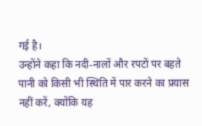गई है।
उन्होंने कहा कि नदी-नालों और रपटों पर बहते पानी को किसी भी स्थिति में पार करने का प्रयास नहीं करें, क्योंकि यह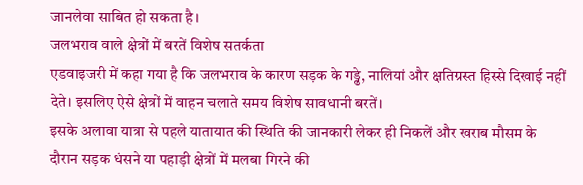जानलेवा साबित हो सकता है।
जलभराव वाले क्षेत्रों में बरतें विशेष सतर्कता
एडवाइजरी में कहा गया है कि जलभराव के कारण सड़क के गड्ढे, नालियां और क्षतिग्रस्त हिस्से दिखाई नहीं देते। इसलिए ऐसे क्षेत्रों में वाहन चलाते समय विशेष सावधानी बरतें।
इसके अलावा यात्रा से पहले यातायात की स्थिति की जानकारी लेकर ही निकलें और खराब मौसम के दौरान सड़क धंसने या पहाड़ी क्षेत्रों में मलबा गिरने की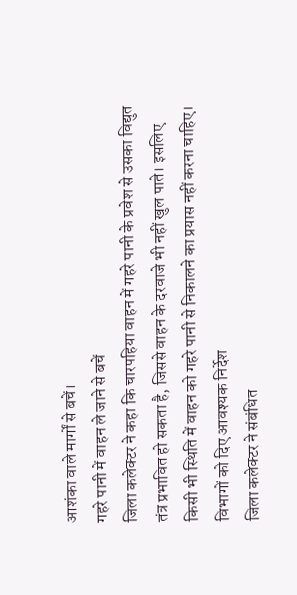आशंका वाले मार्गों से बचें।
गहरे पानी में वाहन ले जाने से बचें
जिला कलेक्टर ने कहा कि चारपहिया वाहन में गहरे पानी के प्रवेश से उसका विद्युत तंत्र प्रभावित हो सकता है, जिससे वाहन के दरवाजे भी नहीं खुल पाते। इसलिए किसी भी स्थिति में वाहन को गहरे पानी से निकालने का प्रयास नहीं करना चाहिए।
विभागों को दिए आवश्यक निर्देश
जिला कलेक्टर ने संबंधित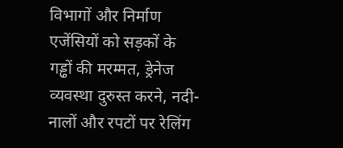विभागों और निर्माण एजेंसियों को सड़कों के गड्ढों की मरम्मत, ड्रेनेज व्यवस्था दुरुस्त करने, नदी-नालों और रपटों पर रेलिंग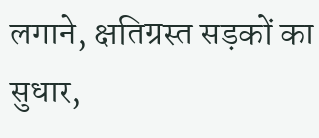लगाने, क्षतिग्रस्त सड़कों का सुधार,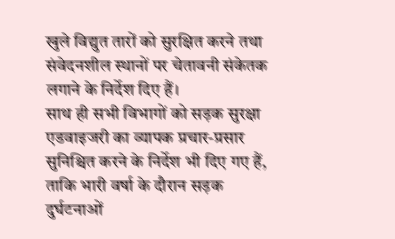खुले विद्युत तारों को सुरक्षित करने तथा संवेदनशील स्थानों पर चेतावनी संकेतक लगाने के निर्देश दिए हैं।
साथ ही सभी विभागों को सड़क सुरक्षा एडवाइजरी का व्यापक प्रचार-प्रसार सुनिश्चित करने के निर्देश भी दिए गए हैं, ताकि भारी वर्षा के दौरान सड़क दुर्घटनाओं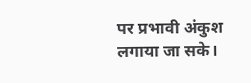पर प्रभावी अंकुश लगाया जा सके।